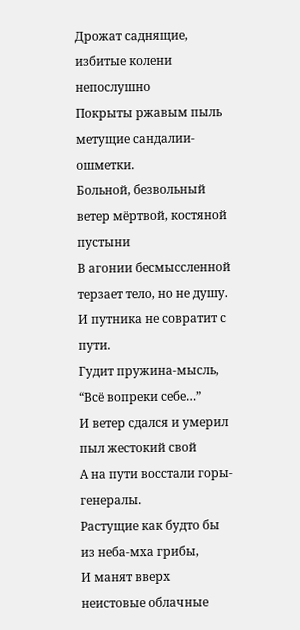Дрожат саднящие, избитые колени непослушно
Покрыты ржавым пыль метущие сандалии-ошметки.
Больной, безвольный ветер мёртвой, костяной пустыни
В агонии бесмыссленной терзает тело, но не душу.
И путника не совратит с пути.
Гудит пружина-мысль, “Всё вопреки себе…”
И ветер сдался и умерил пыл жестокий свой
А на пути восстали горы-генералы.
Растущие как будто бы из неба-мха грибы,
И манят вверх неистовые облачные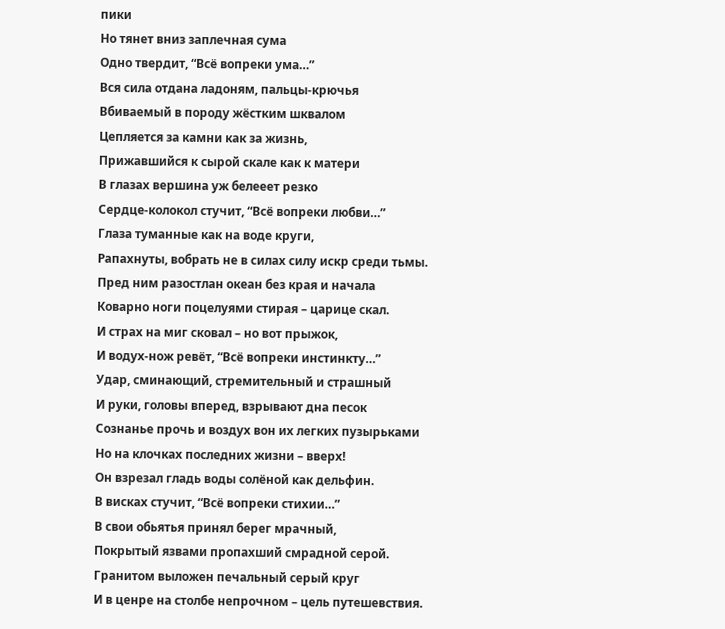пики
Но тянет вниз заплечная сума
Одно твердит, “Всё вопреки ума…”
Вся сила отдана ладоням, пальцы-крючья
Вбиваемый в породу жёстким шквалом
Цепляется за камни как за жизнь,
Прижавшийся к сырой скале как к матери
В глазах вершина уж белееет резко
Сердце-колокол стучит, “Всё вопреки любви…”
Глаза туманные как на воде круги,
Рапахнуты, вобрать не в силах силу искр среди тьмы.
Пред ним разостлан океан без края и начала
Коварно ноги поцелуями стирая – царице скал.
И страх на миг сковал – но вот прыжок,
И водух-нож ревёт, “Всё вопреки инстинкту…”
Удар, сминающий, стремительный и страшный
И руки, головы вперед, взрывают дна песок
Сознанье прочь и воздух вон их легких пузырьками
Но на клочках последних жизни – вверх!
Он взрезал гладь воды солёной как дельфин.
В висках стучит, “Всё вопреки стихии…”
В свои обьятья принял берег мрачный,
Покрытый язвами пропахший смрадной серой.
Гранитом выложен печальный серый круг
И в ценре на столбе непрочном – цель путешевствия.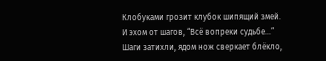Клобуками грозит клубок шипящий змей.
И эхом от шагов, “Всё вопреки cудьбе…”
Шаги затихли, ядом нож сверкает блёкло,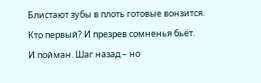Блистают зубы в плоть готовые вонзится.
Кто первый? И презрев сомненья бьёт.
И пойман. Шаг назад – но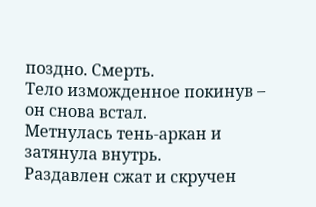поздно. Смерть.
Тело изможденное покинув – он снова встал.
Метнулась тень-аркан и затянула внутрь.
Раздавлен сжат и скручен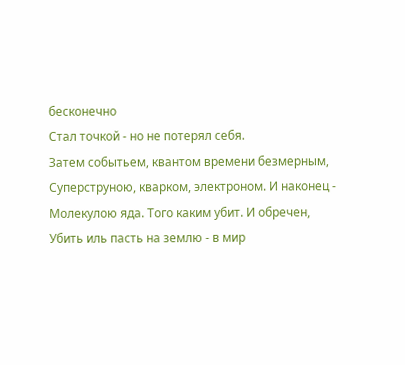бесконечно
Стал точкой - но не потерял себя.
Затем событьем, квантом времени безмерным,
Суперструною, кварком, электроном. И наконец -
Молекулою яда. Того каким убит. И обречен,
Убить иль пасть на землю - в мир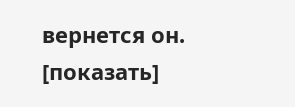вернется он.
[показать]